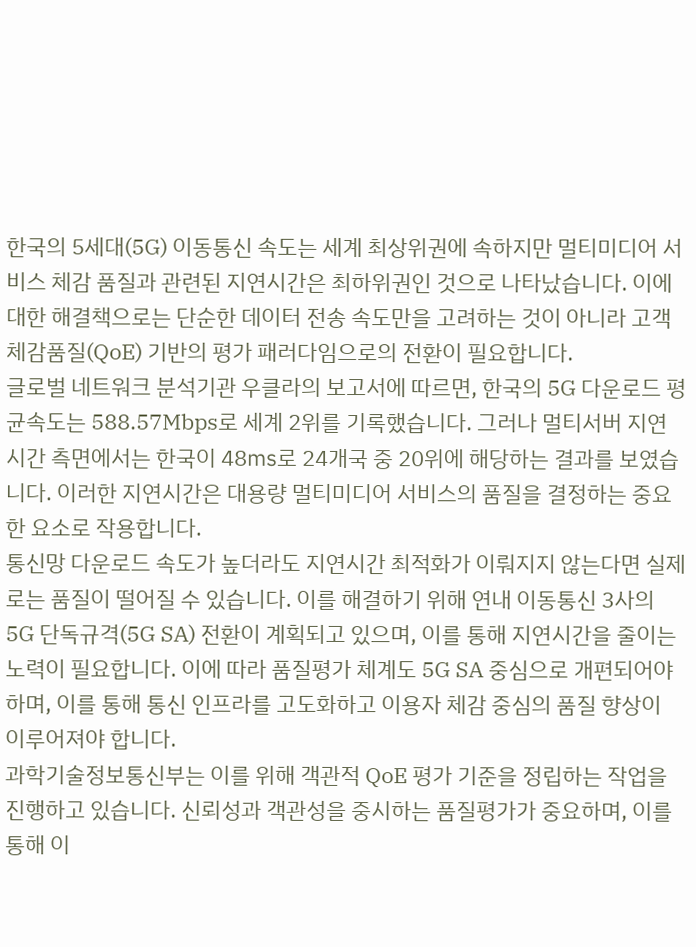한국의 5세대(5G) 이동통신 속도는 세계 최상위권에 속하지만 멀티미디어 서비스 체감 품질과 관련된 지연시간은 최하위권인 것으로 나타났습니다. 이에 대한 해결책으로는 단순한 데이터 전송 속도만을 고려하는 것이 아니라 고객체감품질(QoE) 기반의 평가 패러다임으로의 전환이 필요합니다.
글로벌 네트워크 분석기관 우클라의 보고서에 따르면, 한국의 5G 다운로드 평균속도는 588.57Mbps로 세계 2위를 기록했습니다. 그러나 멀티서버 지연시간 측면에서는 한국이 48㎳로 24개국 중 20위에 해당하는 결과를 보였습니다. 이러한 지연시간은 대용량 멀티미디어 서비스의 품질을 결정하는 중요한 요소로 작용합니다.
통신망 다운로드 속도가 높더라도 지연시간 최적화가 이뤄지지 않는다면 실제로는 품질이 떨어질 수 있습니다. 이를 해결하기 위해 연내 이동통신 3사의 5G 단독규격(5G SA) 전환이 계획되고 있으며, 이를 통해 지연시간을 줄이는 노력이 필요합니다. 이에 따라 품질평가 체계도 5G SA 중심으로 개편되어야 하며, 이를 통해 통신 인프라를 고도화하고 이용자 체감 중심의 품질 향상이 이루어져야 합니다.
과학기술정보통신부는 이를 위해 객관적 QoE 평가 기준을 정립하는 작업을 진행하고 있습니다. 신뢰성과 객관성을 중시하는 품질평가가 중요하며, 이를 통해 이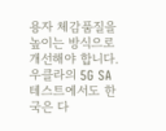용자 체감품질을 높이는 방식으로 개선해야 합니다.우클라의 5G SA 테스트에서도 한국은 다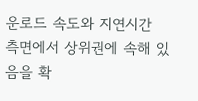운로드 속도와 지연시간 측면에서 상위권에 속해 있음을 확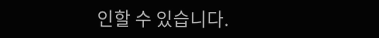인할 수 있습니다.